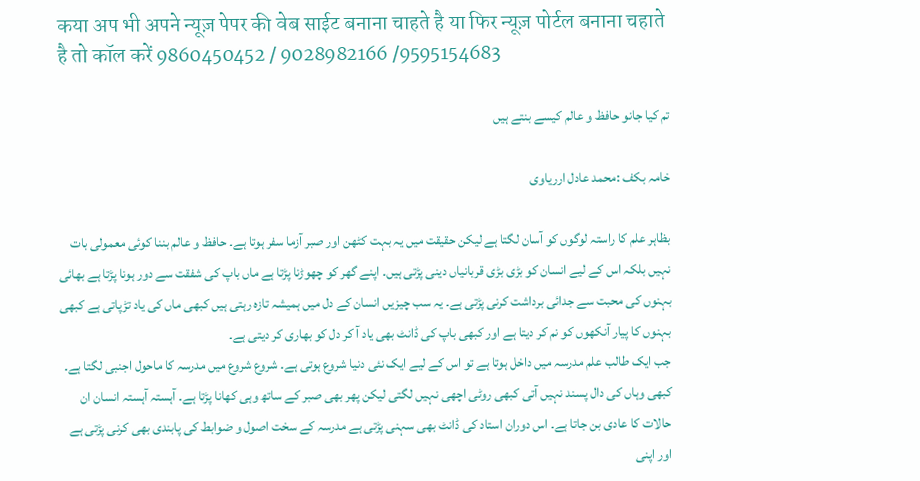कया अप भी अपने न्यूज़ पेपर की वेब साईट बनाना चाहते है या फिर न्यूज़ पोर्टल बनाना चहाते है तो कॉल करें 9860450452 / 9028982166 /9595154683

تم کیا جانو حافظ و عالم کیسے بنتے ہیں

خامہ بکف :محمد عادل ارریاوی

بظاہر علم کا راستہ لوگوں کو آسان لگتا ہے لیکن حقیقت میں یہ بہت کٹھن اور صبر آزما سفر ہوتا ہے۔ حافظ و عالم بننا کوئی معمولی بات نہیں بلکہ اس کے لیے انسان کو بڑی بڑی قربانیاں دینی پڑتی ہیں۔ اپنے گھر کو چھوڑنا پڑتا ہے ماں باپ کی شفقت سے دور ہونا پڑتا ہے بھائی بہنوں کی محبت سے جدائی برداشت کرنی پڑتی ہے۔ یہ سب چیزیں انسان کے دل میں ہمیشہ تازہ رہتی ہیں کبھی ماں کی یاد تڑپاتی ہے کبھی بہنوں کا پیار آنکھوں کو نم کر دیتا ہے اور کبھی باپ کی ڈانٹ بھی یاد آ کر دل کو بھاری کر دیتی ہے۔
جب ایک طالب علم مدرسہ میں داخل ہوتا ہے تو اس کے لیے ایک نئی دنیا شروع ہوتی ہے۔ شروع شروع میں مدرسہ کا ماحول اجنبی لگتا ہے۔ کبھی وہاں کی دال پسند نہیں آتی کبھی روٹی اچھی نہیں لگتی لیکن پھر بھی صبر کے ساتھ وہی کھانا پڑتا ہے۔ آہستہ آہستہ انسان ان حالات کا عادی بن جاتا ہے۔ اس دوران استاد کی ڈانٹ بھی سہنی پڑتی ہے مدرسہ کے سخت اصول و ضوابط کی پابندی بھی کرنی پڑتی ہے اور اپنی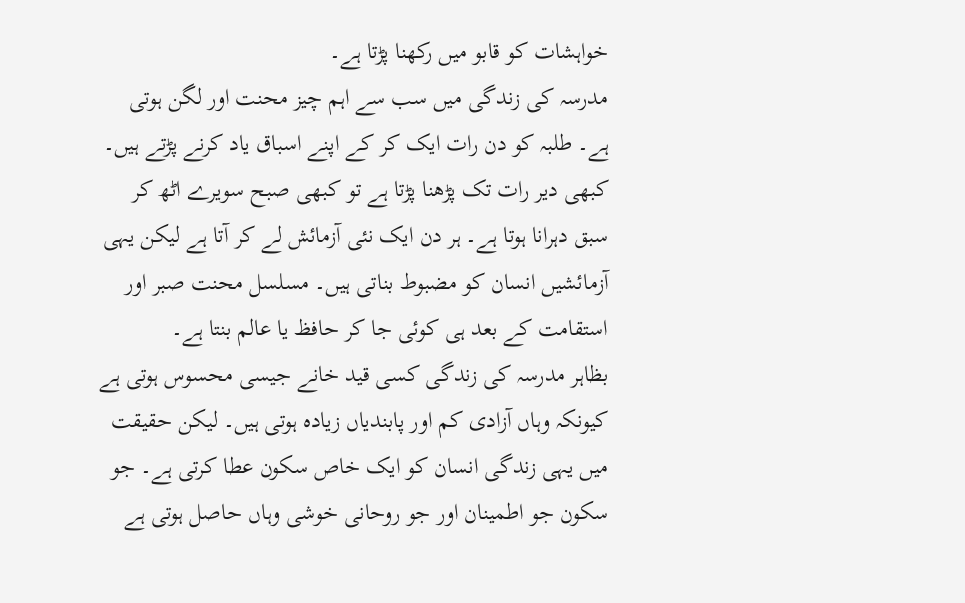خواہشات کو قابو میں رکھنا پڑتا ہے۔
مدرسہ کی زندگی میں سب سے اہم چیز محنت اور لگن ہوتی ہے۔ طلبہ کو دن رات ایک کر کے اپنے اسباق یاد کرنے پڑتے ہیں۔ کبھی دیر رات تک پڑھنا پڑتا ہے تو کبھی صبح سویرے اٹھ کر سبق دہرانا ہوتا ہے۔ ہر دن ایک نئی آزمائش لے کر آتا ہے لیکن یہی آزمائشیں انسان کو مضبوط بناتی ہیں۔ مسلسل محنت صبر اور استقامت کے بعد ہی کوئی جا کر حافظ یا عالم بنتا ہے۔
بظاہر مدرسہ کی زندگی کسی قید خانے جیسی محسوس ہوتی ہے کیونکہ وہاں آزادی کم اور پابندیاں زیادہ ہوتی ہیں۔ لیکن حقیقت میں یہی زندگی انسان کو ایک خاص سکون عطا کرتی ہے۔ جو سکون جو اطمینان اور جو روحانی خوشی وہاں حاصل ہوتی ہے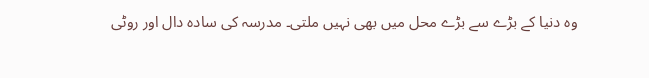وہ دنیا کے بڑے سے بڑے محل میں بھی نہیں ملتی۔ مدرسہ کی سادہ دال اور روٹی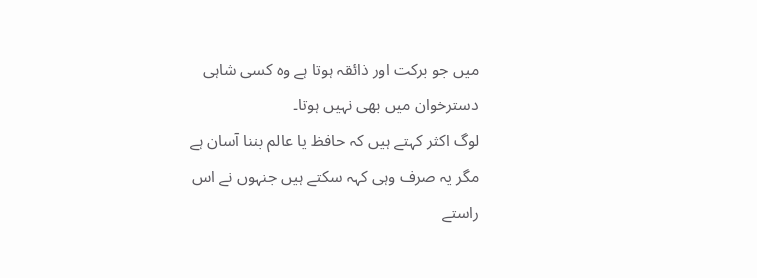میں جو برکت اور ذائقہ ہوتا ہے وہ کسی شاہی دسترخوان میں بھی نہیں ہوتا۔
لوگ اکثر کہتے ہیں کہ حافظ یا عالم بننا آسان ہے مگر یہ صرف وہی کہہ سکتے ہیں جنہوں نے اس راستے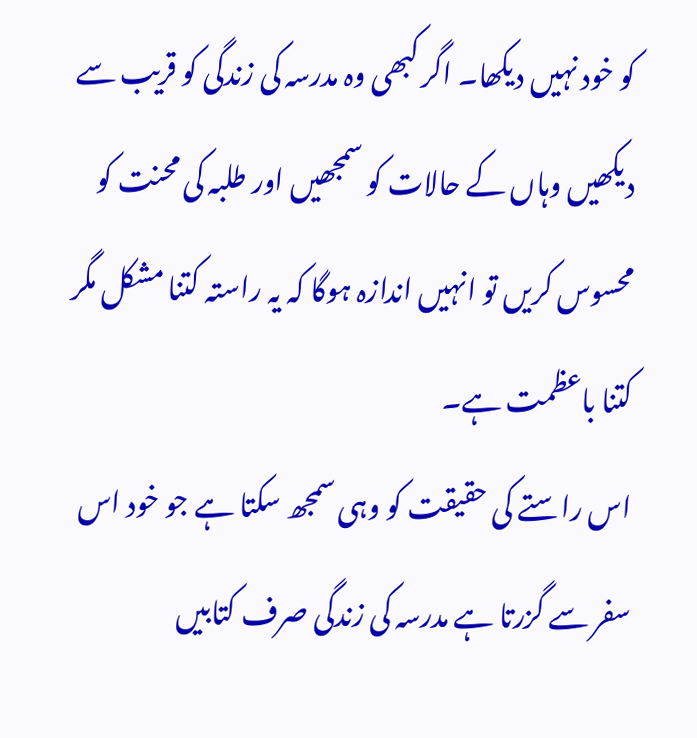کو خود نہیں دیکھا۔ اگر کبھی وہ مدرسہ کی زندگی کو قریب سے دیکھیں وہاں کے حالات کو سمجھیں اور طلبہ کی محنت کو محسوس کریں تو انہیں اندازہ ہوگا کہ یہ راستہ کتنا مشکل مگر کتنا باعظمت ہے۔
اس راستے کی حقیقت کو وہی سمجھ سکتا ہے جو خود اس سفر سے گزرتا ہے مدرسہ کی زندگی صرف کتابیں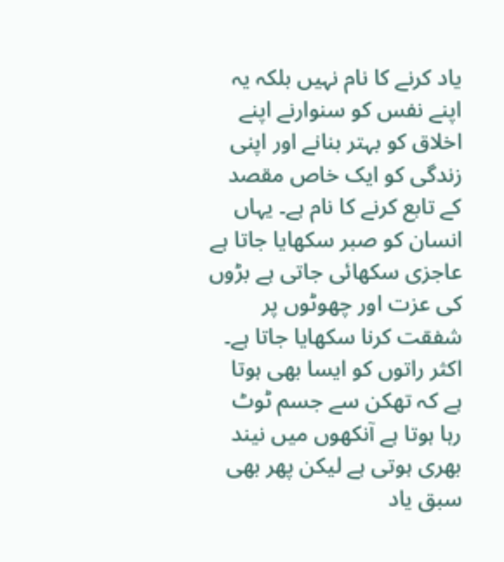یاد کرنے کا نام نہیں بلکہ یہ اپنے نفس کو سنوارنے اپنے اخلاق کو بہتر بنانے اور اپنی زندگی کو ایک خاص مقصد کے تابع کرنے کا نام ہے۔ یہاں انسان کو صبر سکھایا جاتا ہے عاجزی سکھائی جاتی ہے بڑوں کی عزت اور چھوٹوں پر شفقت کرنا سکھایا جاتا ہے۔
اکثر راتوں کو ایسا بھی ہوتا ہے کہ تھکن سے جسم ٹوٹ رہا ہوتا ہے آنکھوں میں نیند بھری ہوتی ہے لیکن پھر بھی سبق یاد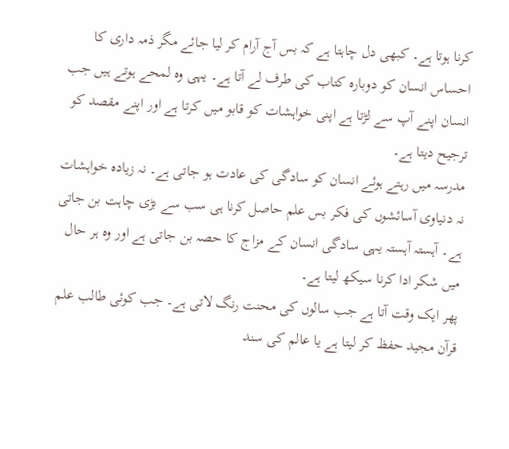کرنا ہوتا ہے۔ کبھی دل چاہتا ہے کہ بس آج آرام کر لیا جائے مگر ذمہ داری کا احساس انسان کو دوبارہ کتاب کی طرف لے آتا ہے۔ یہی وہ لمحے ہوتے ہیں جب انسان اپنے آپ سے لڑتا ہے اپنی خواہشات کو قابو میں کرتا ہے اور اپنے مقصد کو ترجیح دیتا ہے۔
مدرسہ میں رہتے ہوئے انسان کو سادگی کی عادت ہو جاتی ہے۔ نہ زیادہ خواہشات نہ دنیاوی آسائشوں کی فکر بس علم حاصل کرنا ہی سب سے بڑی چاہت بن جاتی ہے۔ آہستہ آہستہ یہی سادگی انسان کے مزاج کا حصہ بن جاتی ہے اور وہ ہر حال میں شکر ادا کرنا سیکھ لیتا ہے۔
پھر ایک وقت آتا ہے جب سالوں کی محنت رنگ لاتی ہے۔ جب کوئی طالب علم قرآن مجید حفظ کر لیتا ہے یا عالم کی سند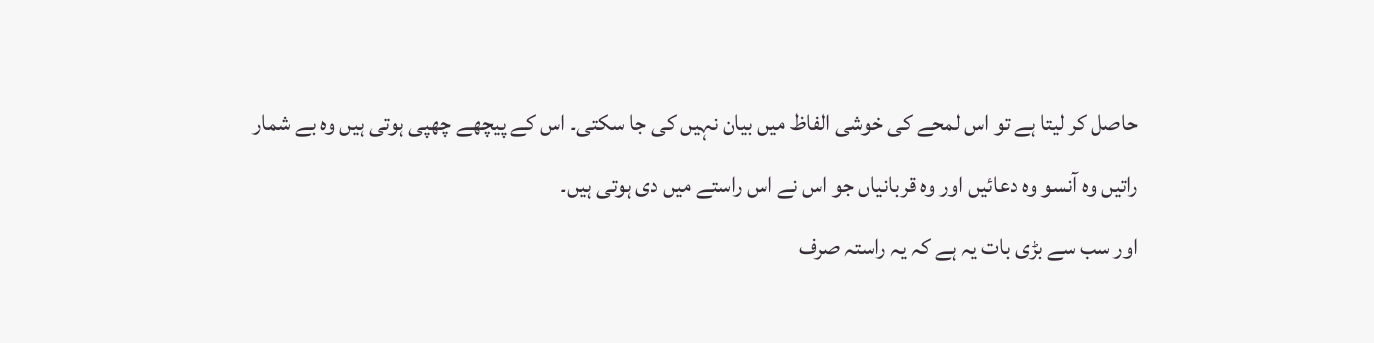حاصل کر لیتا ہے تو اس لمحے کی خوشی الفاظ میں بیان نہیں کی جا سکتی۔ اس کے پیچھے چھپی ہوتی ہیں وہ بے شمار راتیں وہ آنسو وہ دعائیں اور وہ قربانیاں جو اس نے اس راستے میں دی ہوتی ہیں۔
اور سب سے بڑی بات یہ ہے کہ یہ راستہ صرف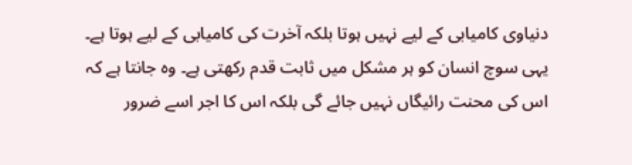دنیاوی کامیابی کے لیے نہیں ہوتا بلکہ آخرت کی کامیابی کے لیے ہوتا ہے۔ یہی سوچ انسان کو ہر مشکل میں ثابت قدم رکھتی ہے۔ وہ جانتا ہے کہ اس کی محنت رائیگاں نہیں جائے گی بلکہ اس کا اجر اسے ضرور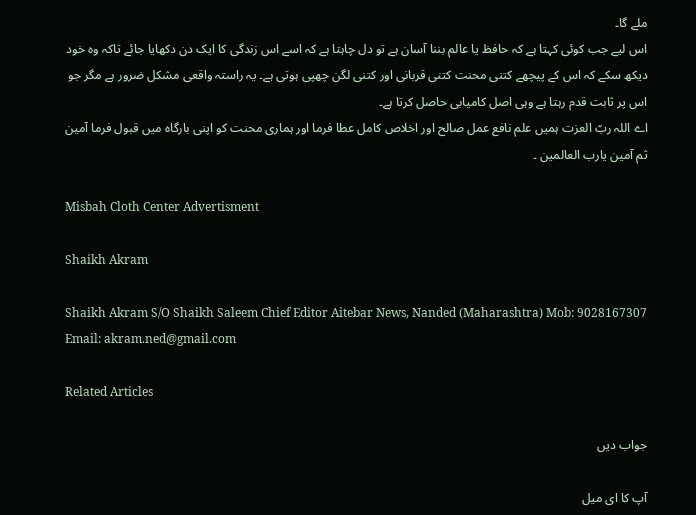ملے گا۔
اس لیے جب کوئی کہتا ہے کہ حافظ یا عالم بننا آسان ہے تو دل چاہتا ہے کہ اسے اس زندگی کا ایک دن دکھایا جائے تاکہ وہ خود دیکھ سکے کہ اس کے پیچھے کتنی محنت کتنی قربانی اور کتنی لگن چھپی ہوتی ہے۔ یہ راستہ واقعی مشکل ضرور ہے مگر جو اس پر ثابت قدم رہتا ہے وہی اصل کامیابی حاصل کرتا ہے۔
اے اللہ ربّ العزت ہمیں علم نافع عمل صالح اور اخلاص کامل عطا فرما اور ہماری محنت کو اپنی بارگاہ میں قبول فرما آمین ثم آمین یارب العالمین ۔

Misbah Cloth Center Advertisment

Shaikh Akram

Shaikh Akram S/O Shaikh Saleem Chief Editor Aitebar News, Nanded (Maharashtra) Mob: 9028167307 Email: akram.ned@gmail.com

Related Articles

جواب دیں

آپ کا ای میل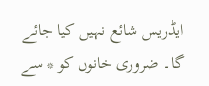ایڈریس شائع نہیں کیا جائے گا۔ ضروری خانوں کو * سے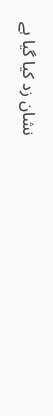نشان زد کیا گیا ہے